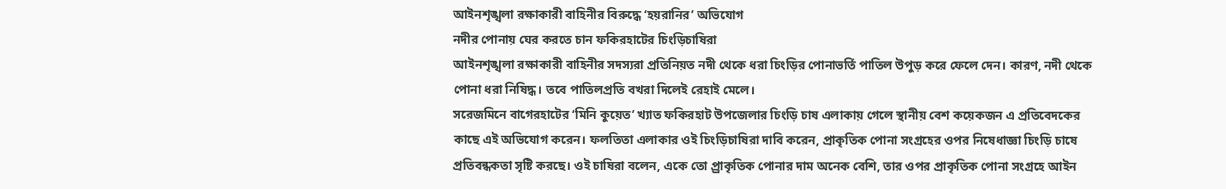আইনশৃঙ্খলা রক্ষাকারী বাহিনীর বিরুদ্ধে ‘হয়রানির’ অভিযোগ
নদীর পোনায় ঘের করতে চান ফকিরহাটের চিংড়িচাষিরা
আইনশৃঙ্খলা রক্ষাকারী বাহিনীর সদস্যরা প্রতিনিয়ত নদী থেকে ধরা চিংড়ির পোনাভর্তি পাতিল উপুড় করে ফেলে দেন। কারণ, নদী থেকে পোনা ধরা নিষিদ্ধ। তবে পাতিলপ্রতি বখরা দিলেই রেহাই মেলে।
সরেজমিনে বাগেরহাটের ‘মিনি কুয়েত’ খ্যাত ফকিরহাট উপজেলার চিংড়ি চাষ এলাকায় গেলে স্থানীয় বেশ কয়েকজন এ প্রতিবেদকের কাছে এই অভিযোগ করেন। ফলতিতা এলাকার ওই চিংড়িচাষিরা দাবি করেন, প্রাকৃতিক পোনা সংগ্রহের ওপর নিষেধাজ্ঞা চিংড়ি চাষে প্রতিবন্ধকতা সৃষ্টি করছে। ওই চাষিরা বলেন, একে তো প্র্রাকৃতিক পোনার দাম অনেক বেশি, তার ওপর প্রাকৃতিক পোনা সংগ্রহে আইন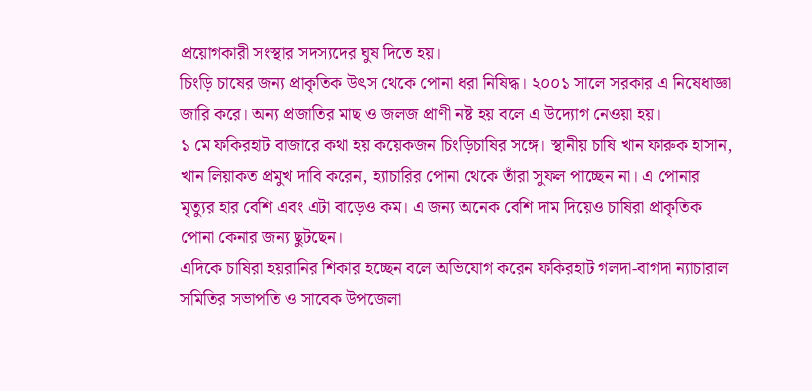প্রয়োগকারী সংস্থার সদস্যদের ঘুষ দিতে হয়।
চিংড়ি চাষের জন্য প্রাকৃতিক উৎস থেকে পোনা ধরা নিষিদ্ধ। ২০০১ সালে সরকার এ নিষেধাজ্ঞা জারি করে। অন্য প্রজাতির মাছ ও জলজ প্রাণী নষ্ট হয় বলে এ উদ্যোগ নেওয়া হয়।
১ মে ফকিরহাট বাজারে কথা হয় কয়েকজন চিংড়িচাষির সঙ্গে। স্থানীয় চাষি খান ফারুক হাসান, খান লিয়াকত প্রমুখ দাবি করেন, হ্যাচারির পোনা থেকে তাঁরা সুফল পাচ্ছেন না। এ পোনার মৃত্যুর হার বেশি এবং এটা বাড়েও কম। এ জন্য অনেক বেশি দাম দিয়েও চাষিরা প্রাকৃতিক পোনা কেনার জন্য ছুটছেন।
এদিকে চাষিরা হয়রানির শিকার হচ্ছেন বলে অভিযোগ করেন ফকিরহাট গলদা-বাগদা ন্যাচারাল সমিতির সভাপতি ও সাবেক উপজেলা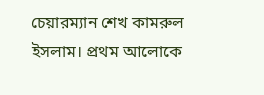চেয়ারম্যান শেখ কামরুল ইসলাম। প্রথম আলোকে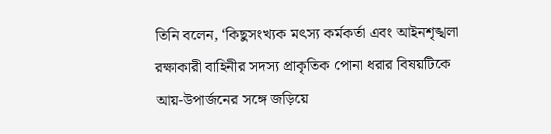তিনি বলেন, ‘কিছুসংখ্যক মৎস্য কর্মকর্তা এবং আইনশৃঙ্খলা রক্ষাকারী বাহিনীর সদস্য প্রাকৃতিক পোনা ধরার বিষয়টিকে আয়-উপার্জনের সঙ্গে জড়িয়ে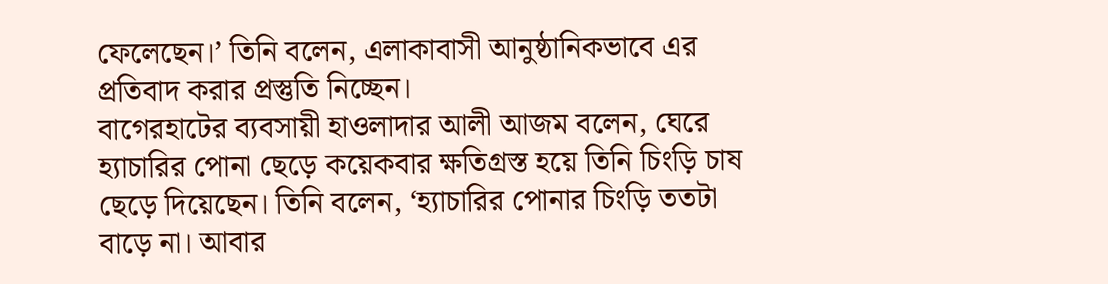ফেলেছেন।’ তিনি বলেন, এলাকাবাসী আনুষ্ঠানিকভাবে এর প্রতিবাদ করার প্রস্তুতি নিচ্ছেন।
বাগেরহাটের ব্যবসায়ী হাওলাদার আলী আজম বলেন, ঘেরে হ্যাচারির পোনা ছেড়ে কয়েকবার ক্ষতিগ্রস্ত হয়ে তিনি চিংড়ি চাষ ছেড়ে দিয়েছেন। তিনি বলেন, ‘হ্যাচারির পোনার চিংড়ি ততটা বাড়ে না। আবার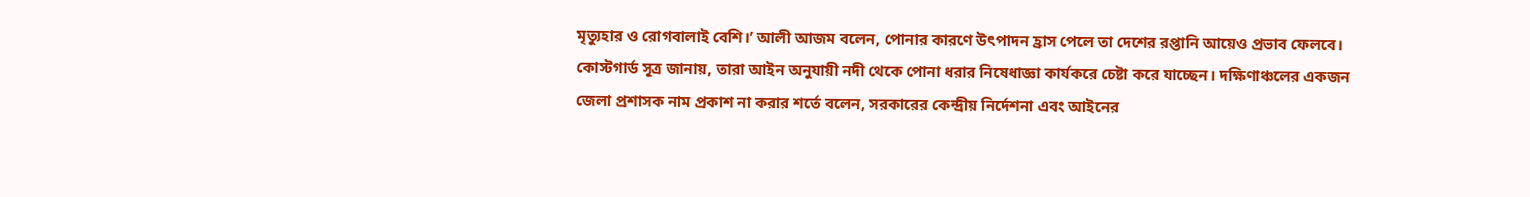মৃত্যুহার ও রোগবালাই বেশি।’ আলী আজম বলেন, পোনার কারণে উৎপাদন হ্রাস পেলে তা দেশের রপ্তানি আয়েও প্রভাব ফেলবে।
কোস্টগার্ড সূত্র জানায়, তারা আইন অনুযায়ী নদী থেকে পোনা ধরার নিষেধাজ্ঞা কার্যকরে চেষ্টা করে যাচ্ছেন। দক্ষিণাঞ্চলের একজন জেলা প্রশাসক নাম প্রকাশ না করার শর্তে বলেন, সরকারের কেন্দ্রীয় নির্দেশনা এবং আইনের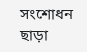সংশোধন ছাড়া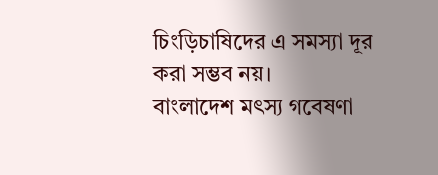চিংড়িচাষিদের এ সমস্যা দূর করা সম্ভব নয়।
বাংলাদেশ মৎস্য গবেষণা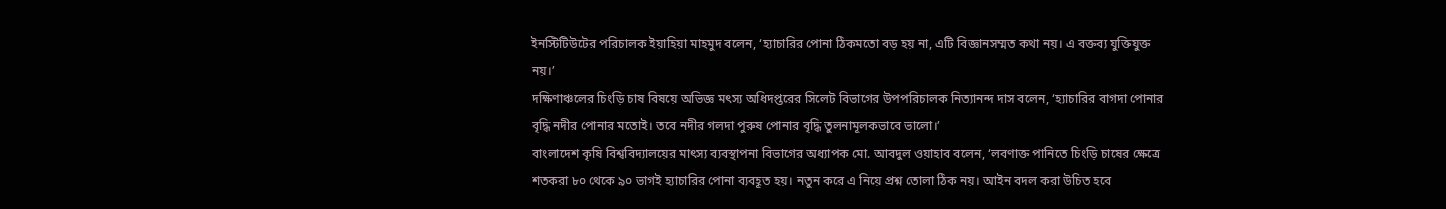ইনস্টিটিউটের পরিচালক ইয়াহিয়া মাহমুদ বলেন, ‘হ্যাচারির পোনা ঠিকমতো বড় হয় না, এটি বিজ্ঞানসম্মত কথা নয়। এ বক্তব্য যুক্তিযুক্ত নয়।’
দক্ষিণাঞ্চলের চিংড়ি চাষ বিষয়ে অভিজ্ঞ মৎস্য অধিদপ্তরের সিলেট বিভাগের উপপরিচালক নিত্যানন্দ দাস বলেন, ‘হ্যাচারির বাগদা পোনার বৃদ্ধি নদীর পোনার মতোই। তবে নদীর গলদা পুরুষ পোনার বৃদ্ধি তুলনামূলকভাবে ভালো।’
বাংলাদেশ কৃষি বিশ্ববিদ্যালয়ের মাৎস্য ব্যবস্থাপনা বিভাগের অধ্যাপক মো. আবদুল ওয়াহাব বলেন, ‘লবণাক্ত পানিতে চিংড়ি চাষের ক্ষেত্রে শতকরা ৮০ থেকে ৯০ ভাগই হ্যাচারির পোনা ব্যবহূত হয়। নতুন করে এ নিয়ে প্রশ্ন তোলা ঠিক নয়। আইন বদল করা উচিত হবে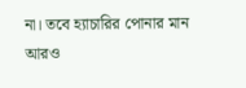না। তবে হ্যাচারির পোনার মান আরও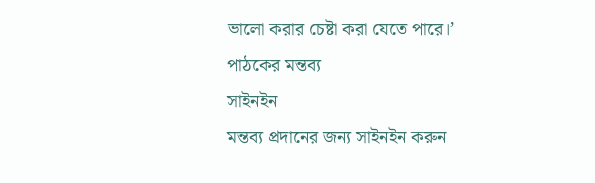ভালো করার চেষ্টা করা যেতে পারে।’
পাঠকের মন্তব্য
সাইনইন
মন্তব্য প্রদানের জন্য সাইনইন করুন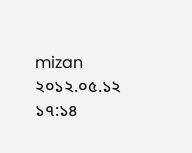mizan
২০১২.০৫.১২ ১৭:১৪